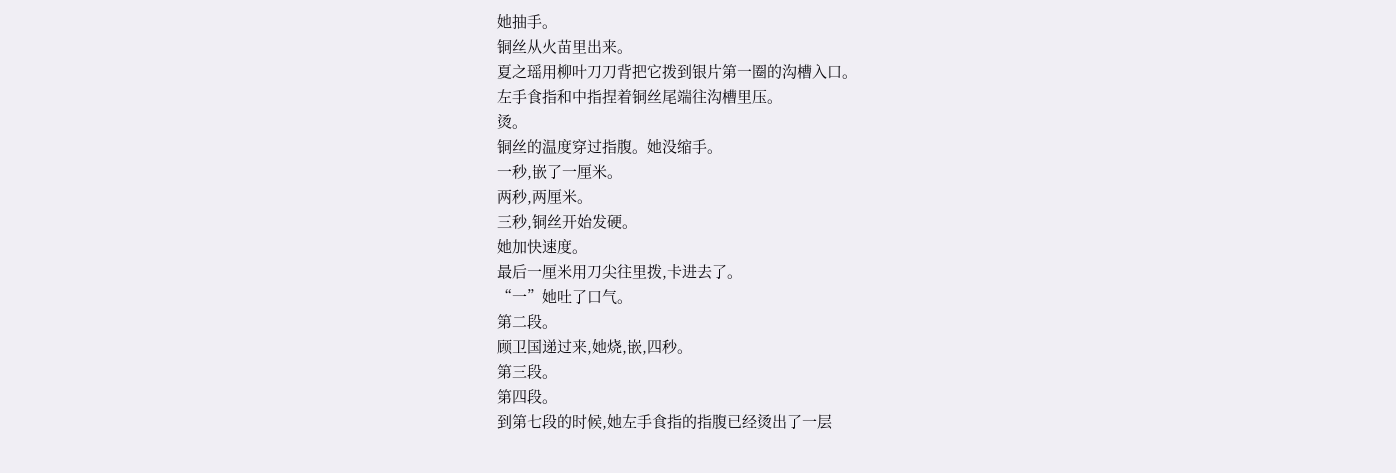她抽手。
铜丝从火苗里出来。
夏之瑶用柳叶刀刀背把它拨到银片第一圈的沟槽入口。
左手食指和中指捏着铜丝尾端往沟槽里压。
烫。
铜丝的温度穿过指腹。她没缩手。
一秒,嵌了一厘米。
两秒,两厘米。
三秒,铜丝开始发硬。
她加快速度。
最后一厘米用刀尖往里拨,卡进去了。
“一”她吐了口气。
第二段。
顾卫国递过来,她烧,嵌,四秒。
第三段。
第四段。
到第七段的时候,她左手食指的指腹已经烫出了一层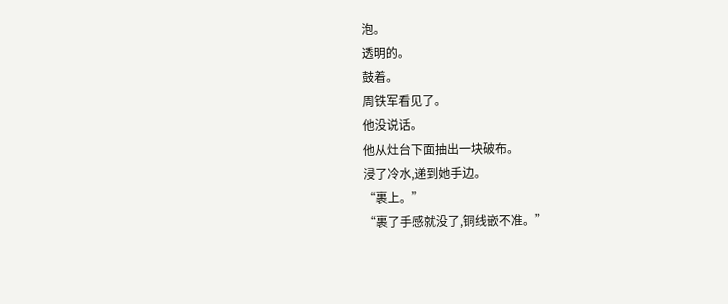泡。
透明的。
鼓着。
周铁军看见了。
他没说话。
他从灶台下面抽出一块破布。
浸了冷水,递到她手边。
“裹上。”
“裹了手感就没了,铜线嵌不准。”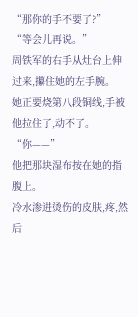“那你的手不要了?”
“等会儿再说。”
周铁军的右手从灶台上伸过来,攥住她的左手腕。
她正要烧第八段铜线,手被他拉住了,动不了。
“你——”
他把那块湿布按在她的指腹上。
冷水渗进烫伤的皮肤,疼,然后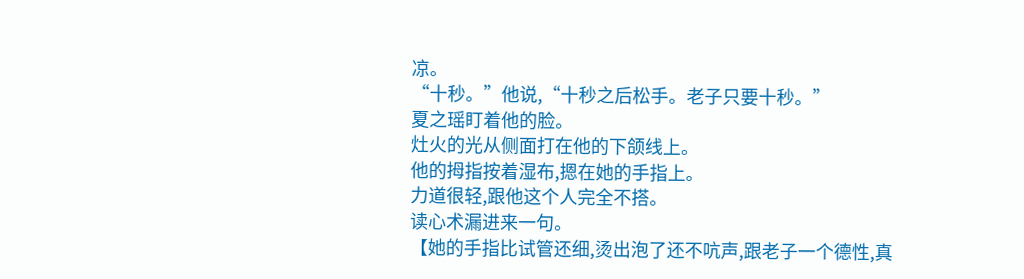凉。
“十秒。”他说,“十秒之后松手。老子只要十秒。”
夏之瑶盯着他的脸。
灶火的光从侧面打在他的下颌线上。
他的拇指按着湿布,摁在她的手指上。
力道很轻,跟他这个人完全不搭。
读心术漏进来一句。
【她的手指比试管还细,烫出泡了还不吭声,跟老子一个德性,真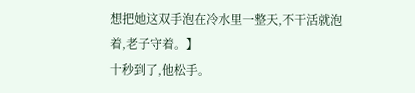想把她这双手泡在冷水里一整天,不干活就泡着,老子守着。】
十秒到了,他松手。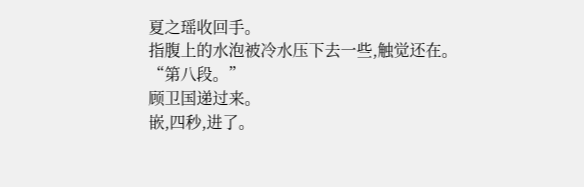夏之瑶收回手。
指腹上的水泡被冷水压下去一些,触觉还在。
“第八段。”
顾卫国递过来。
嵌,四秒,进了。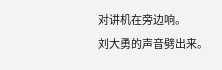对讲机在旁边响。
刘大勇的声音劈出来。